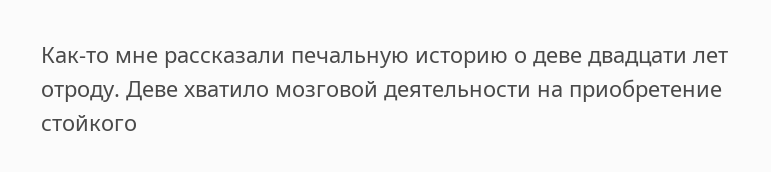Как-то мне рассказали печальную историю о деве двадцати лет отроду. Деве хватило мозговой деятельности на приобретение стойкого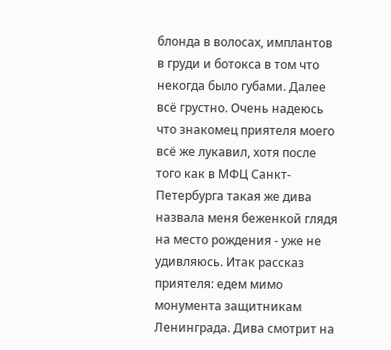блонда в волосах, имплантов в груди и ботокса в том что некогда было губами. Далее всё грустно. Очень надеюсь что знакомец приятеля моего всё же лукавил, хотя после того как в МФЦ Санкт-Петербурга такая же дива назвала меня беженкой глядя на место рождения - уже не удивляюсь. Итак рассказ приятеля: едем мимо монумента защитникам Ленинграда. Дива смотрит на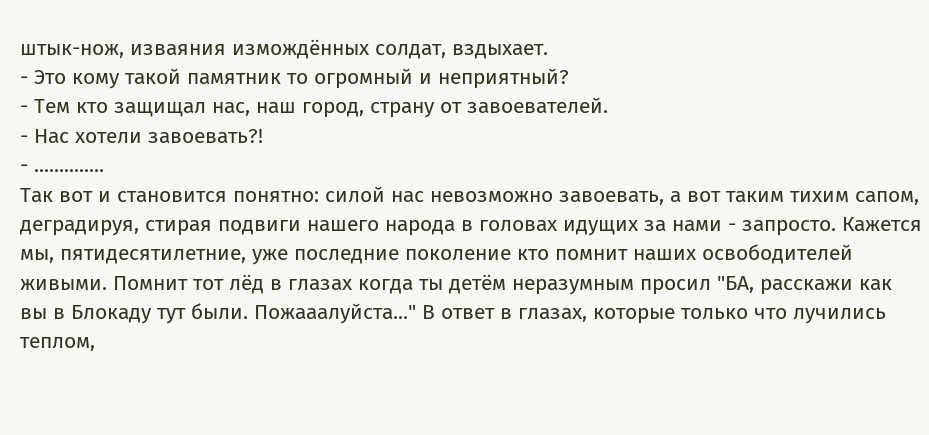штык-нож, изваяния измождённых солдат, вздыхает.
- Это кому такой памятник то огромный и неприятный?
- Тем кто защищал нас, наш город, страну от завоевателей.
- Нас хотели завоевать?!
- ..............
Так вот и становится понятно: силой нас невозможно завоевать, а вот таким тихим сапом, деградируя, стирая подвиги нашего народа в головах идущих за нами - запросто. Кажется мы, пятидесятилетние, уже последние поколение кто помнит наших освободителей живыми. Помнит тот лёд в глазах когда ты детём неразумным просил "БА, расскажи как вы в Блокаду тут были. Пожааалуйста..." В ответ в глазах, которые только что лучились теплом,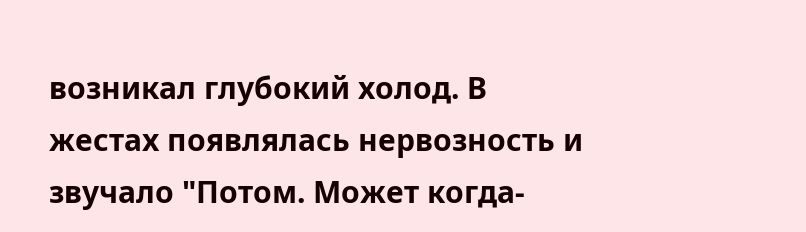возникал глубокий холод. В жестах появлялась нервозность и звучало "Потом. Может когда-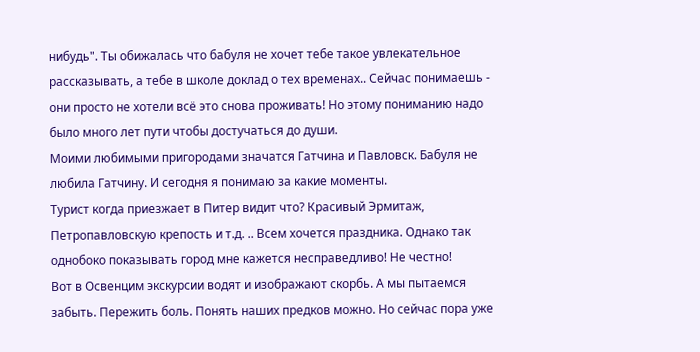нибудь". Ты обижалась что бабуля не хочет тебе такое увлекательное рассказывать, а тебе в школе доклад о тех временах.. Сейчас понимаешь - они просто не хотели всё это снова проживать! Но этому пониманию надо было много лет пути чтобы достучаться до души.
Моими любимыми пригородами значатся Гатчина и Павловск. Бабуля не любила Гатчину. И сегодня я понимаю за какие моменты.
Турист когда приезжает в Питер видит что? Красивый Эрмитаж, Петропавловскую крепость и т.д. .. Всем хочется праздника. Однако так однобоко показывать город мне кажется несправедливо! Не честно!
Вот в Освенцим экскурсии водят и изображают скорбь. А мы пытаемся забыть. Пережить боль. Понять наших предков можно. Но сейчас пора уже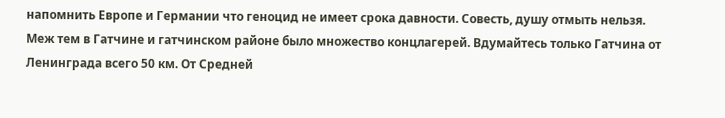напомнить Европе и Германии что геноцид не имеет срока давности. Совесть, душу отмыть нельзя.
Меж тем в Гатчине и гатчинском районе было множество концлагерей. Вдумайтесь только Гатчина от Ленинграда всего 50 км. От Средней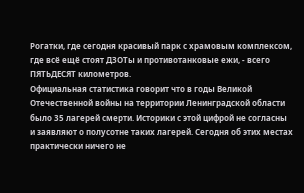Рогатки, где сегодня красивый парк с храмовым комплексом, где всё ещё стоят ДЗОТы и противотанковые ежи, - всего ПЯТЬДЕСЯТ километров.
Официальная статистика говорит что в годы Великой Отечественной войны на территории Ленинградской области было 35 лагерей смерти. Историки с этой цифрой не согласны и заявляют о полусотне таких лагерей. Сегодня об этих местах практически ничего не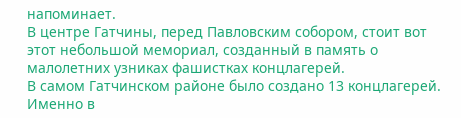напоминает.
В центре Гатчины, перед Павловским собором, стоит вот этот небольшой мемориал, созданный в память о малолетних узниках фашистках концлагерей.
В самом Гатчинском районе было создано 13 концлагерей. Именно в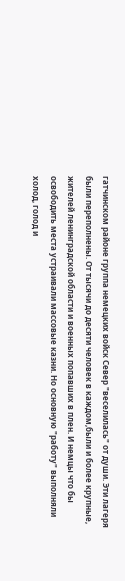гатчинском районе группа немецких войск Север "веселилась" от души. Эти лагеря были переполнены. От тысячи до десяти человек в каждом,были и более крупные, жителей ленинградской области и военных попавших в плен. И немцы что бы освободить места устраивали массовые казни. Но основную "работу" выполняли холод, голод и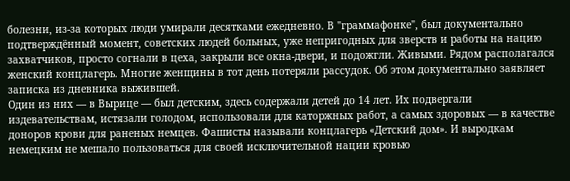болезни, из-за которых люди умирали десятками ежедневно. В "граммафонке", был документально подтверждённый момент, советских людей больных, уже непригодных для зверств и работы на нацию захватчиков, просто согнали в цеха, закрыли все окна-двери, и подожгли. Живыми. Рядом располагался женский концлагерь. Многие женщины в тот день потеряли рассудок. Об этом документально заявляет записка из дневника выжившей.
Один из них — в Вырице — был детским, здесь содержали детей до 14 лет. Их подвергали издевательствам, истязали голодом, использовали для каторжных работ, а самых здоровых — в качестве доноров крови для раненых немцев. Фашисты называли концлагерь «Детский дом». И выродкам немецким не мешало пользоваться для своей исключительной нации кровью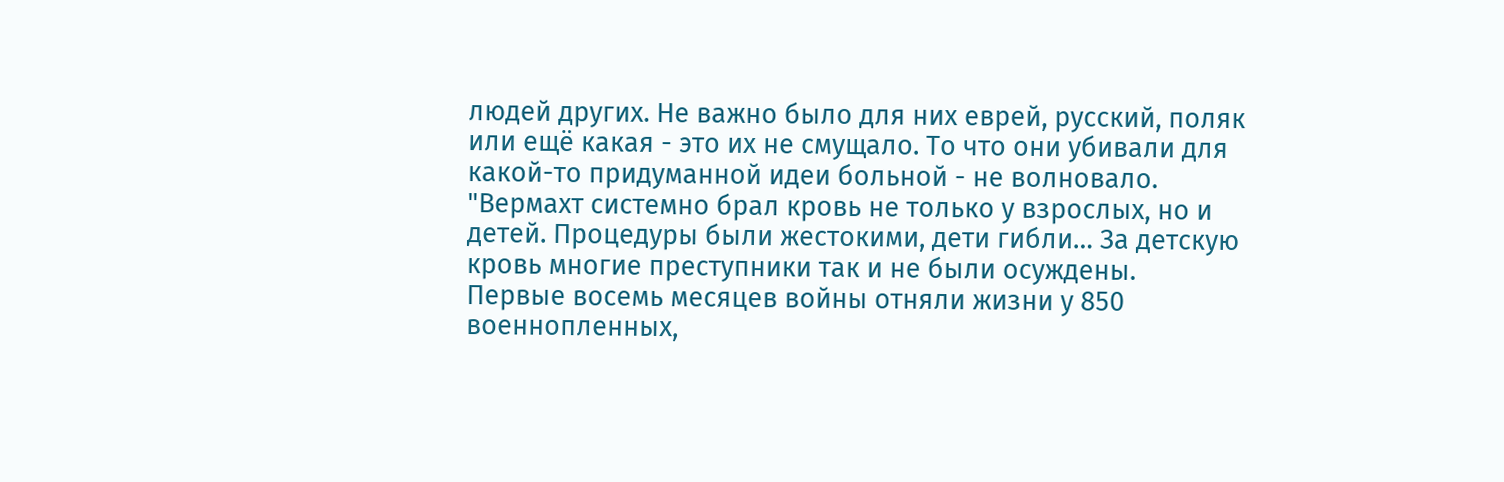людей других. Не важно было для них еврей, русский, поляк или ещё какая - это их не смущало. То что они убивали для какой-то придуманной идеи больной - не волновало.
"Вермахт системно брал кровь не только у взрослых, но и детей. Процедуры были жестокими, дети гибли… За детскую кровь многие преступники так и не были осуждены.
Первые восемь месяцев войны отняли жизни у 850 военнопленных,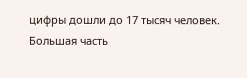цифры дошли до 17 тысяч человек.
Большая часть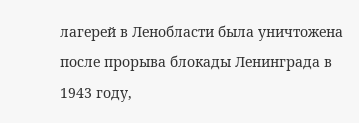лагерей в Ленобласти была уничтожена после прорыва блокады Ленинграда в 1943 году,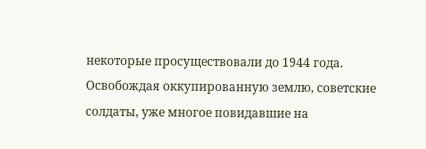некоторые просуществовали до 1944 года. Освобождая оккупированную землю, советские солдаты, уже многое повидавшие на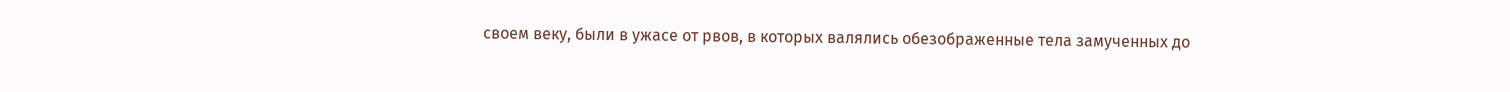своем веку, были в ужасе от рвов, в которых валялись обезображенные тела замученных до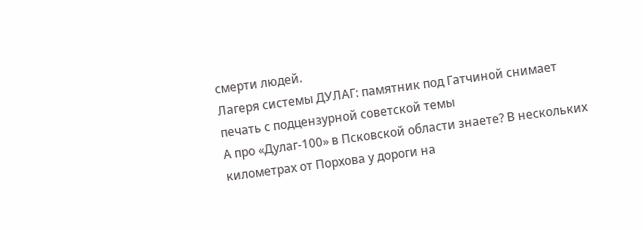смерти людей.
Лагеря системы ДУЛАГ: памятник под Гатчиной снимает печать с подцензурной советской темы
А про «Дулаг-100» в Псковской области знаете? В нескольких километрах от Порхова у дороги на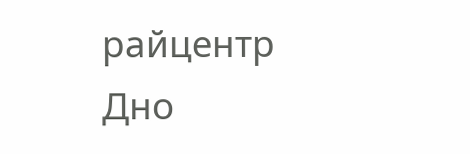райцентр Дно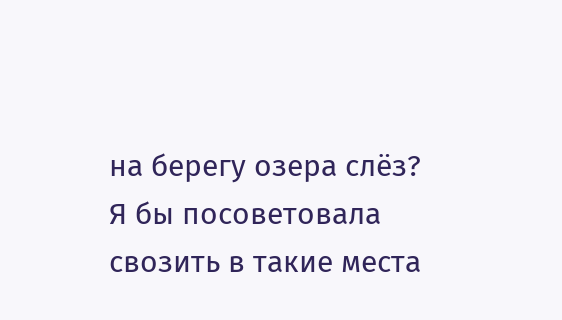на берегу озера слёз? Я бы посоветовала свозить в такие места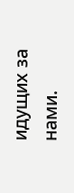идущих за нами.